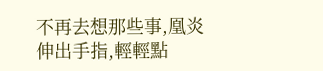不再去想那些事,凰炎伸出手指,輕輕點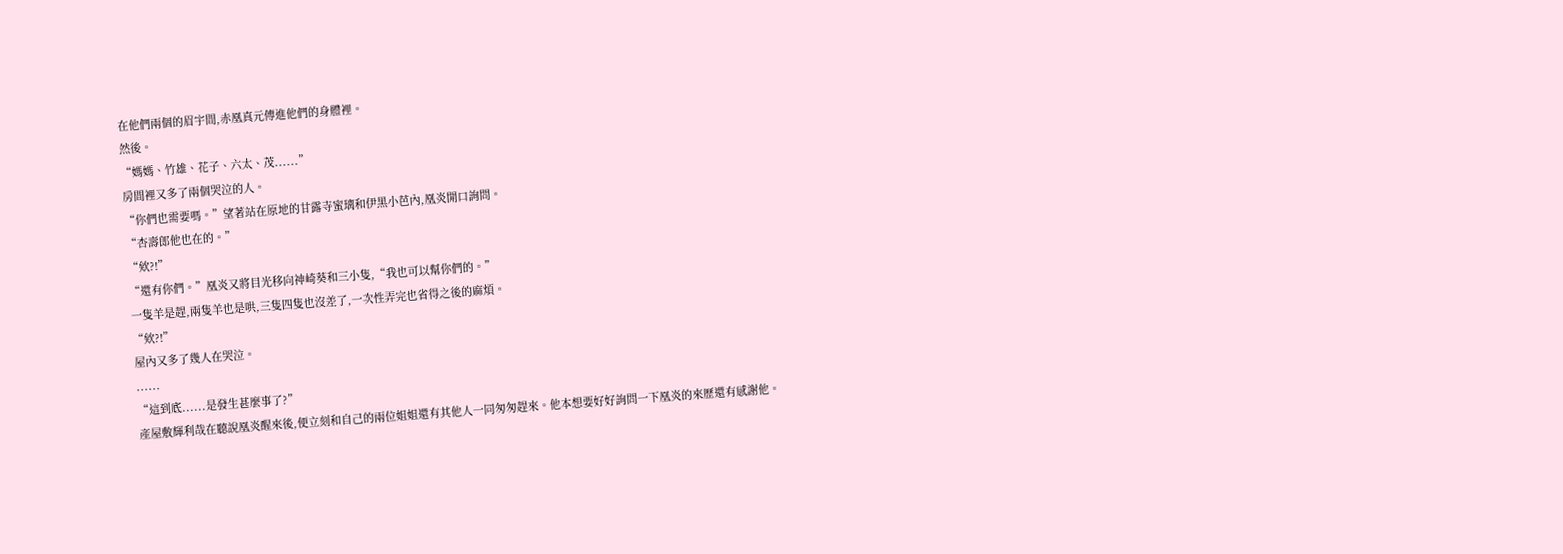在他們兩個的眉宇間,赤凰真元傳進他們的身體裡。
然後。
“媽媽、竹雄、花子、六太、茂......”
房間裡又多了兩個哭泣的人。
“你們也需要嗎。”望著站在原地的甘露寺蜜璃和伊黑小芭內,凰炎開口詢問。
“杏壽郎他也在的。”
“欸?!”
“還有你們。”凰炎又將目光移向神崎葵和三小隻,“我也可以幫你們的。”
一隻羊是趕,兩隻羊也是哄,三隻四隻也沒差了,一次性弄完也省得之後的麻煩。
“欸?!”
屋內又多了幾人在哭泣。
......
“這到底......是發生甚麼事了?”
產屋敷輝利哉在聽說凰炎醒來後,便立刻和自己的兩位姐姐還有其他人一同匆匆趕來。他本想要好好詢問一下凰炎的來歷還有感謝他。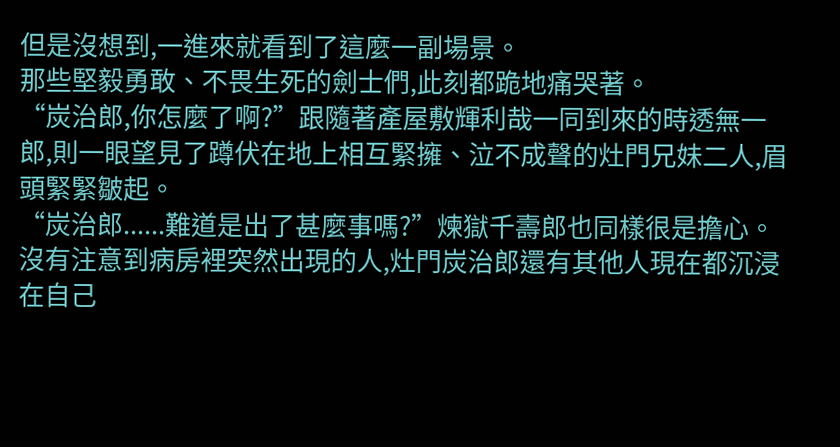但是沒想到,一進來就看到了這麼一副場景。
那些堅毅勇敢、不畏生死的劍士們,此刻都跪地痛哭著。
“炭治郎,你怎麼了啊?”跟隨著產屋敷輝利哉一同到來的時透無一郎,則一眼望見了蹲伏在地上相互緊擁、泣不成聲的灶門兄妹二人,眉頭緊緊皺起。
“炭治郎......難道是出了甚麼事嗎?”煉獄千壽郎也同樣很是擔心。
沒有注意到病房裡突然出現的人,灶門炭治郎還有其他人現在都沉浸在自己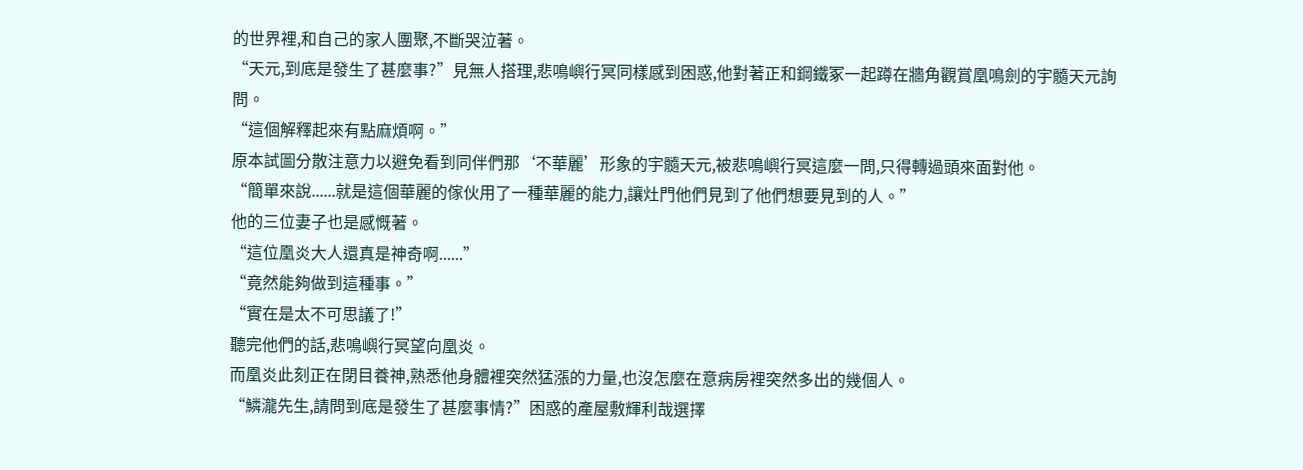的世界裡,和自己的家人團聚,不斷哭泣著。
“天元,到底是發生了甚麼事?”見無人搭理,悲鳴嶼行冥同樣感到困惑,他對著正和鋼鐵冢一起蹲在牆角觀賞凰鳴劍的宇髓天元詢問。
“這個解釋起來有點麻煩啊。”
原本試圖分散注意力以避免看到同伴們那‘不華麗’形象的宇髓天元,被悲鳴嶼行冥這麼一問,只得轉過頭來面對他。
“簡單來說......就是這個華麗的傢伙用了一種華麗的能力,讓灶門他們見到了他們想要見到的人。”
他的三位妻子也是感慨著。
“這位凰炎大人還真是神奇啊......”
“竟然能夠做到這種事。”
“實在是太不可思議了!”
聽完他們的話,悲鳴嶼行冥望向凰炎。
而凰炎此刻正在閉目養神,熟悉他身體裡突然猛漲的力量,也沒怎麼在意病房裡突然多出的幾個人。
“鱗瀧先生,請問到底是發生了甚麼事情?”困惑的產屋敷輝利哉選擇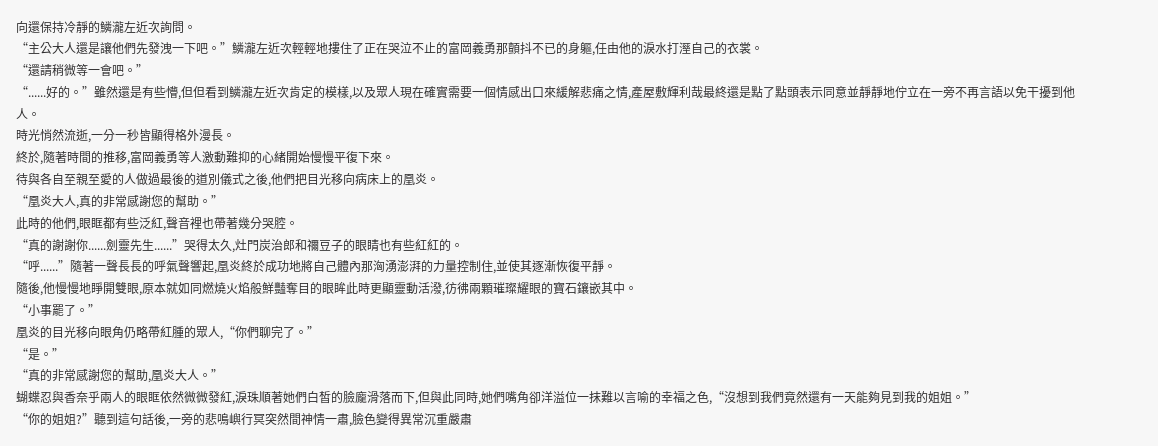向還保持冷靜的鱗瀧左近次詢問。
“主公大人還是讓他們先發洩一下吧。”鱗瀧左近次輕輕地摟住了正在哭泣不止的富岡義勇那顫抖不已的身軀,任由他的淚水打溼自己的衣裳。
“還請稍微等一會吧。”
“......好的。”雖然還是有些懵,但但看到鱗瀧左近次肯定的模樣,以及眾人現在確實需要一個情感出口來緩解悲痛之情,產屋敷輝利哉最終還是點了點頭表示同意並靜靜地佇立在一旁不再言語以免干擾到他人。
時光悄然流逝,一分一秒皆顯得格外漫長。
終於,隨著時間的推移,富岡義勇等人激動難抑的心緒開始慢慢平復下來。
待與各自至親至愛的人做過最後的道別儀式之後,他們把目光移向病床上的凰炎。
“凰炎大人,真的非常感謝您的幫助。”
此時的他們,眼眶都有些泛紅,聲音裡也帶著幾分哭腔。
“真的謝謝你......劍靈先生......”哭得太久,灶門炭治郎和禰豆子的眼睛也有些紅紅的。
“呼......”隨著一聲長長的呼氣聲響起,凰炎終於成功地將自己體內那洶湧澎湃的力量控制住,並使其逐漸恢復平靜。
隨後,他慢慢地睜開雙眼,原本就如同燃燒火焰般鮮豔奪目的眼眸此時更顯靈動活潑,彷彿兩顆璀璨耀眼的寶石鑲嵌其中。
“小事罷了。”
凰炎的目光移向眼角仍略帶紅腫的眾人,“你們聊完了。”
“是。”
“真的非常感謝您的幫助,凰炎大人。”
蝴蝶忍與香奈乎兩人的眼眶依然微微發紅,淚珠順著她們白皙的臉龐滑落而下,但與此同時,她們嘴角卻洋溢位一抹難以言喻的幸福之色,“沒想到我們竟然還有一天能夠見到我的姐姐。”
“你的姐姐?”聽到這句話後,一旁的悲鳴嶼行冥突然間神情一肅,臉色變得異常沉重嚴肅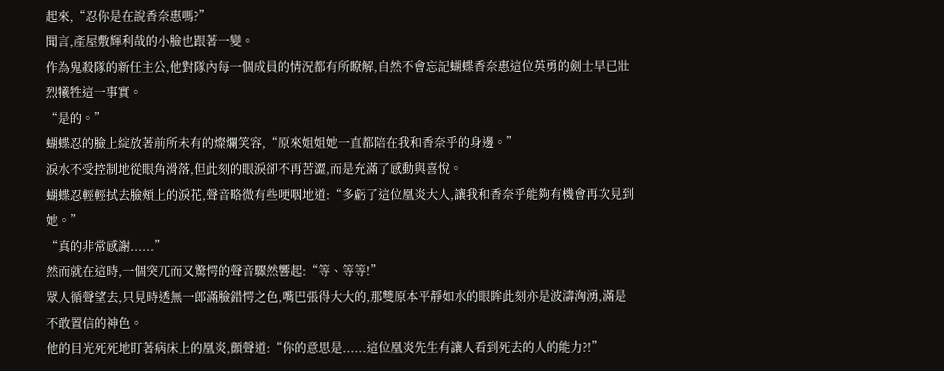起來,“忍你是在說香奈惠嗎?”
聞言,產屋敷輝利哉的小臉也跟著一變。
作為鬼殺隊的新任主公,他對隊內每一個成員的情況都有所瞭解,自然不會忘記蝴蝶香奈惠這位英勇的劍士早已壯烈犧牲這一事實。
“是的。”
蝴蝶忍的臉上綻放著前所未有的燦爛笑容,“原來姐姐她一直都陪在我和香奈乎的身邊。”
淚水不受控制地從眼角滑落,但此刻的眼淚卻不再苦澀,而是充滿了感動與喜悅。
蝴蝶忍輕輕拭去臉頰上的淚花,聲音略微有些哽咽地道:“多虧了這位凰炎大人,讓我和香奈乎能夠有機會再次見到她。”
“真的非常感謝......”
然而就在這時,一個突兀而又驚愕的聲音驟然響起:“等、等等!”
眾人循聲望去,只見時透無一郎滿臉錯愕之色,嘴巴張得大大的,那雙原本平靜如水的眼眸此刻亦是波濤洶湧,滿是不敢置信的神色。
他的目光死死地盯著病床上的凰炎,顫聲道:“你的意思是......這位凰炎先生有讓人看到死去的人的能力?!”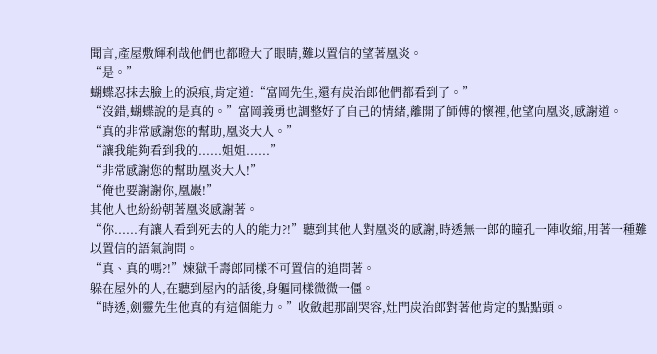聞言,產屋敷輝利哉他們也都瞪大了眼睛,難以置信的望著凰炎。
“是。”
蝴蝶忍抹去臉上的淚痕,肯定道:“富岡先生,還有炭治郎他們都看到了。”
“沒錯,蝴蝶說的是真的。”富岡義勇也調整好了自己的情緒,離開了師傅的懷裡,他望向凰炎,感謝道。
“真的非常感謝您的幫助,凰炎大人。”
“讓我能夠看到我的......姐姐......”
“非常感謝您的幫助凰炎大人!”
“俺也要謝謝你,凰巖!”
其他人也紛紛朝著凰炎感謝著。
“你......有讓人看到死去的人的能力?!”聽到其他人對凰炎的感謝,時透無一郎的瞳孔一陣收縮,用著一種難以置信的語氣詢問。
“真、真的嗎?!”煉獄千壽郎同樣不可置信的追問著。
躲在屋外的人,在聽到屋內的話後,身軀同樣微微一僵。
“時透,劍靈先生他真的有這個能力。”收斂起那副哭容,灶門炭治郎對著他肯定的點點頭。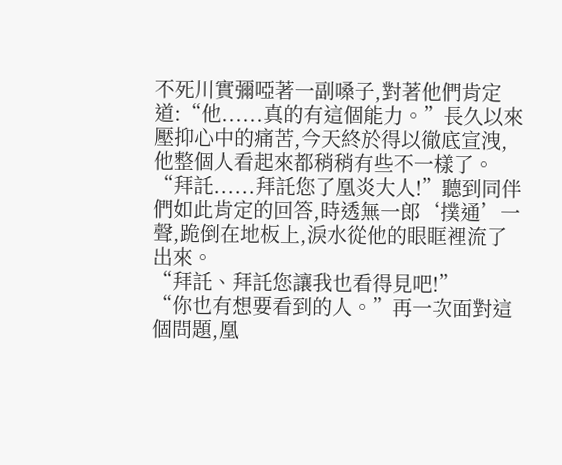不死川實彌啞著一副嗓子,對著他們肯定道:“他......真的有這個能力。”長久以來壓抑心中的痛苦,今天終於得以徹底宣洩,他整個人看起來都稍稍有些不一樣了。
“拜託......拜託您了凰炎大人!”聽到同伴們如此肯定的回答,時透無一郎‘撲通’一聲,跪倒在地板上,淚水從他的眼眶裡流了出來。
“拜託、拜託您讓我也看得見吧!”
“你也有想要看到的人。”再一次面對這個問題,凰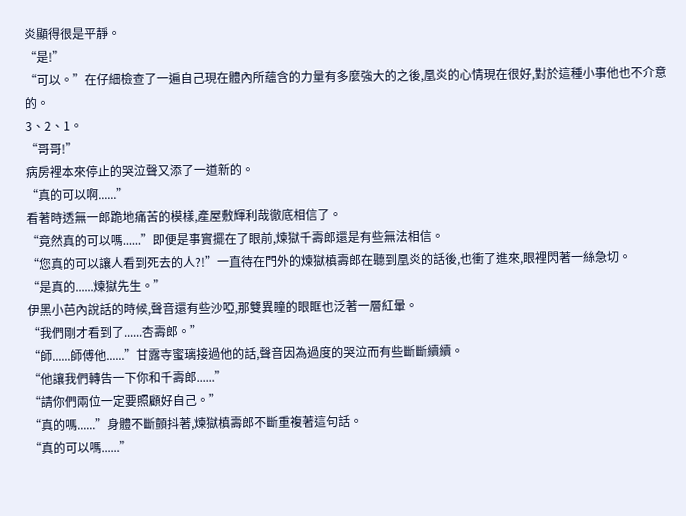炎顯得很是平靜。
“是!”
“可以。”在仔細檢查了一遍自己現在體內所蘊含的力量有多麼強大的之後,凰炎的心情現在很好,對於這種小事他也不介意的。
3、2、1。
“哥哥!”
病房裡本來停止的哭泣聲又添了一道新的。
“真的可以啊......”
看著時透無一郎跪地痛苦的模樣,產屋敷輝利哉徹底相信了。
“竟然真的可以嗎......”即便是事實擺在了眼前,煉獄千壽郎還是有些無法相信。
“您真的可以讓人看到死去的人?!”一直待在門外的煉獄槙壽郎在聽到凰炎的話後,也衝了進來,眼裡閃著一絲急切。
“是真的......煉獄先生。”
伊黑小芭內說話的時候,聲音還有些沙啞,那雙異瞳的眼眶也泛著一層紅暈。
“我們剛才看到了......杏壽郎。”
“師......師傅他......”甘露寺蜜璃接過他的話,聲音因為過度的哭泣而有些斷斷續續。
“他讓我們轉告一下你和千壽郎......”
“請你們兩位一定要照顧好自己。”
“真的嗎......”身體不斷顫抖著,煉獄槙壽郎不斷重複著這句話。
“真的可以嗎......”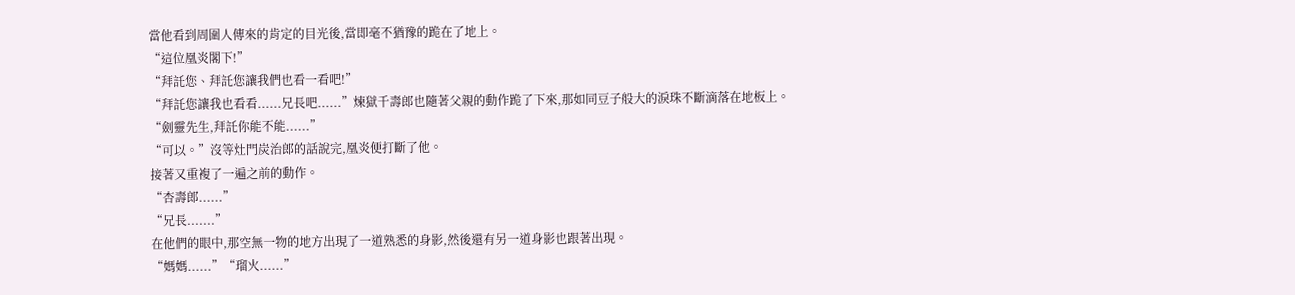當他看到周圍人傳來的肯定的目光後,當即毫不猶豫的跪在了地上。
“這位凰炎閣下!”
“拜託您、拜託您讓我們也看一看吧!”
“拜託您讓我也看看......兄長吧......”煉獄千壽郎也隨著父親的動作跪了下來,那如同豆子般大的淚珠不斷滴落在地板上。
“劍靈先生,拜託你能不能......”
“可以。”沒等灶門炭治郎的話說完,凰炎便打斷了他。
接著又重複了一遍之前的動作。
“杏壽郎......”
“兄長.......”
在他們的眼中,那空無一物的地方出現了一道熟悉的身影,然後還有另一道身影也跟著出現。
“媽媽......”“瑠火......”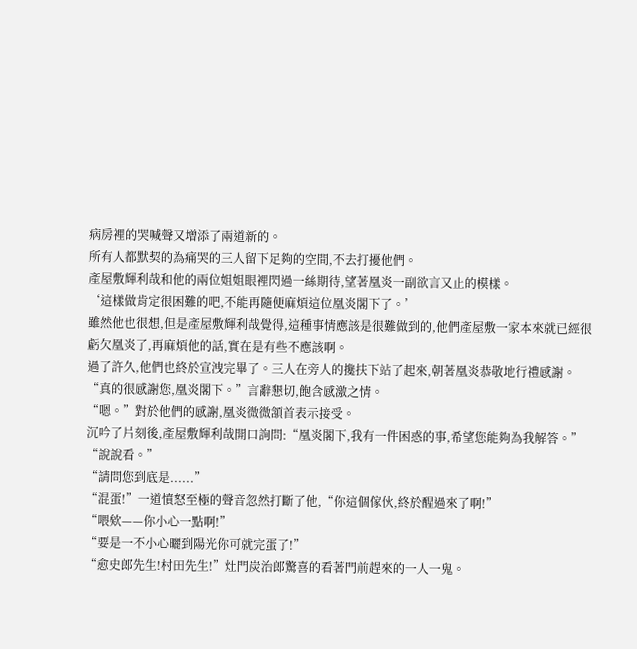病房裡的哭喊聲又增添了兩道新的。
所有人都默契的為痛哭的三人留下足夠的空間,不去打擾他們。
產屋敷輝利哉和他的兩位姐姐眼裡閃過一絲期待,望著凰炎一副欲言又止的模樣。
‘這樣做肯定很困難的吧,不能再隨便麻煩這位凰炎閣下了。’
雖然他也很想,但是產屋敷輝利哉覺得,這種事情應該是很難做到的,他們產屋敷一家本來就已經很虧欠凰炎了,再麻煩他的話,實在是有些不應該啊。
過了許久,他們也終於宣洩完畢了。三人在旁人的攙扶下站了起來,朝著凰炎恭敬地行禮感謝。
“真的很感謝您,凰炎閣下。”言辭懇切,飽含感激之情。
“嗯。”對於他們的感謝,凰炎微微頷首表示接受。
沉吟了片刻後,產屋敷輝利哉開口詢問:“凰炎閣下,我有一件困惑的事,希望您能夠為我解答。”
“說說看。”
“請問您到底是......”
“混蛋!”一道憤怒至極的聲音忽然打斷了他,“你這個傢伙,終於醒過來了啊!”
“喂欸——你小心一點啊!”
“要是一不小心曬到陽光你可就完蛋了!”
“愈史郎先生!村田先生!”灶門炭治郎驚喜的看著門前趕來的一人一鬼。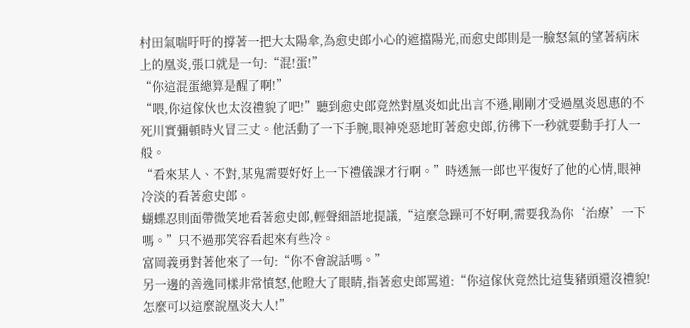村田氣喘吁吁的撐著一把大太陽傘,為愈史郎小心的遮擋陽光,而愈史郎則是一臉怒氣的望著病床上的凰炎,張口就是一句:“混!蛋!”
“你這混蛋總算是醒了啊!”
“喂,你這傢伙也太沒禮貌了吧!”聽到愈史郎竟然對凰炎如此出言不遜,剛剛才受過凰炎恩惠的不死川實彌頓時火冒三丈。他活動了一下手腕,眼神兇惡地盯著愈史郎,彷彿下一秒就要動手打人一般。
“看來某人、不對,某鬼需要好好上一下禮儀課才行啊。”時透無一郎也平復好了他的心情,眼神冷淡的看著愈史郎。
蝴蝶忍則面帶微笑地看著愈史郎,輕聲細語地提議,“這麼急躁可不好啊,需要我為你‘治療’一下嗎。”只不過那笑容看起來有些冷。
富岡義勇對著他來了一句:“你不會說話嗎。”
另一邊的善逸同樣非常憤怒,他瞪大了眼睛,指著愈史郎罵道:“你這傢伙竟然比這隻豬頭還沒禮貌!怎麼可以這麼說凰炎大人!”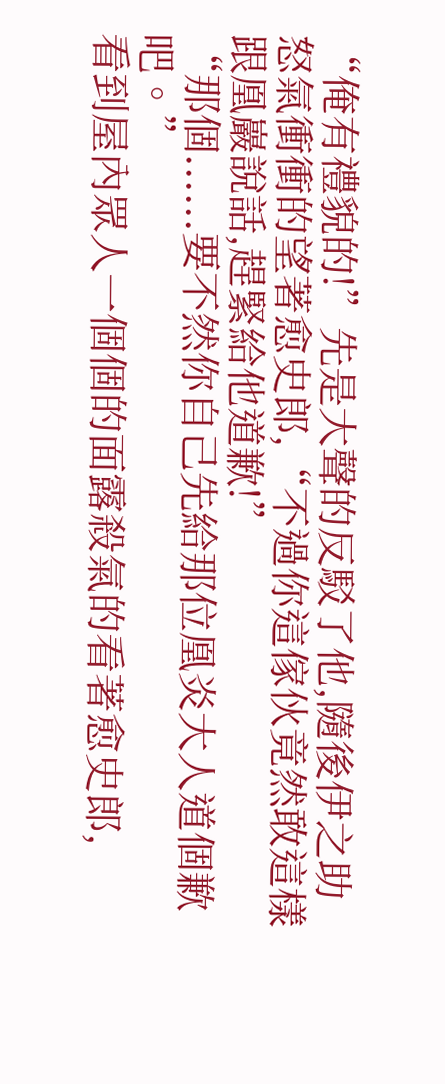“俺有禮貌的!”先是大聲的反駁了他,隨後伊之助怒氣衝衝的望著愈史郎,“不過你這傢伙竟然敢這樣跟凰巖說話,趕緊給他道歉!”
“那個......要不然你自己先給那位凰炎大人道個歉吧。”
看到屋內眾人一個個的面露殺氣的看著愈史郎,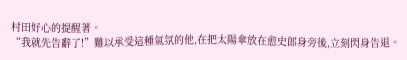村田好心的提醒著。
“我就先告辭了!”難以承受這種氣氛的他,在把太陽傘放在愈史郎身旁後,立刻閃身告退。